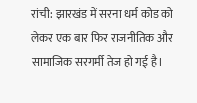रांची: झारखंड में सरना धर्म कोड को लेकर एक बार फिर राजनीतिक और सामाजिक सरगर्मी तेज हो गई है।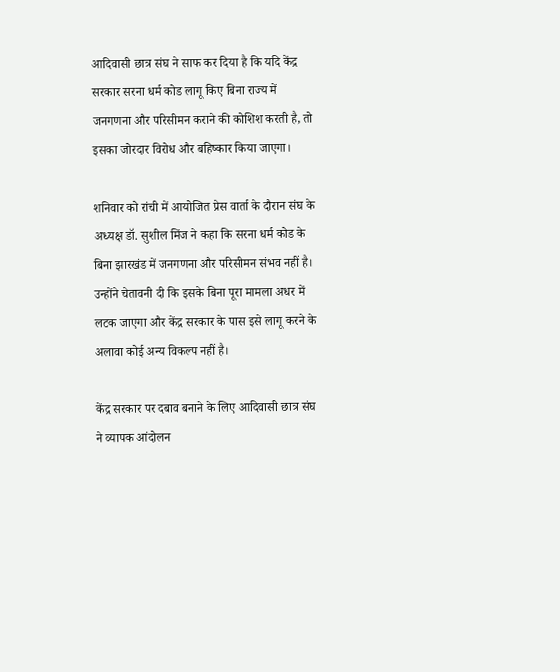आदिवासी छात्र संघ ने साफ कर दिया है कि यदि केंद्र सरकार सरना धर्म कोड लागू किए बिना राज्य में जनगणना और परिसीमन कराने की कोशिश करती है, तो इसका जोरदार विरोध और बहिष्कार किया जाएगा।

शनिवार को रांची में आयोजित प्रेस वार्ता के दौरान संघ के अध्यक्ष डॉ. सुशील मिंज ने कहा कि सरना धर्म कोड के बिना झारखंड में जनगणना और परिसीमन संभव नहीं है। उन्होंने चेतावनी दी कि इसके बिना पूरा मामला अधर में लटक जाएगा और केंद्र सरकार के पास इसे लागू करने के अलावा कोई अन्य विकल्प नहीं है।

केंद्र सरकार पर दबाव बनाने के लिए आदिवासी छात्र संघ ने व्यापक आंदोलन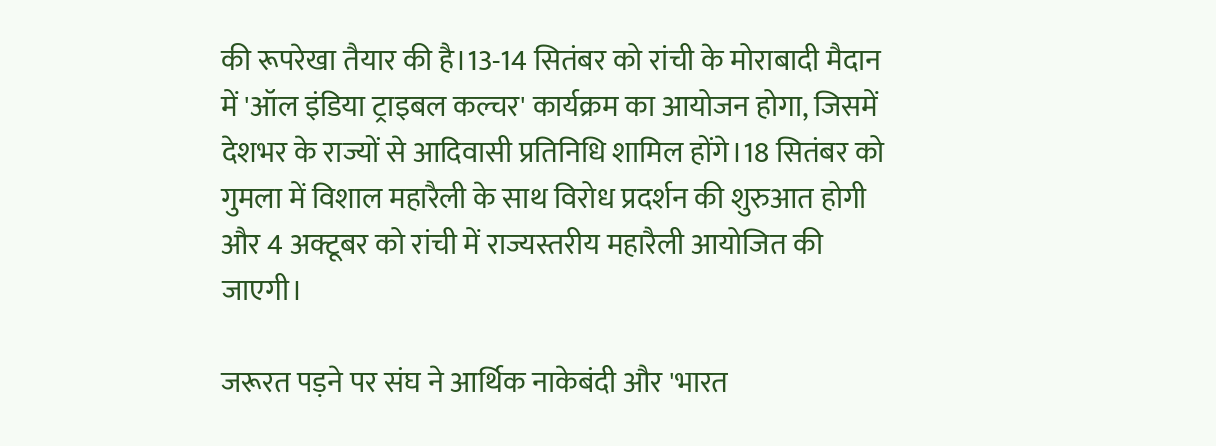की रूपरेखा तैयार की है।13-14 सितंबर को रांची के मोराबादी मैदान में 'ऑल इंडिया ट्राइबल कल्चर' कार्यक्रम का आयोजन होगा, जिसमें देशभर के राज्यों से आदिवासी प्रतिनिधि शामिल होंगे।18 सितंबर को गुमला में विशाल महारैली के साथ विरोध प्रदर्शन की शुरुआत होगी और 4 अक्टूबर को रांची में राज्यस्तरीय महारैली आयोजित की जाएगी।

जरूरत पड़ने पर संघ ने आर्थिक नाकेबंदी और 'भारत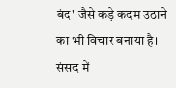बंद' जैसे कड़े कदम उठाने का भी विचार बनाया है। संसद में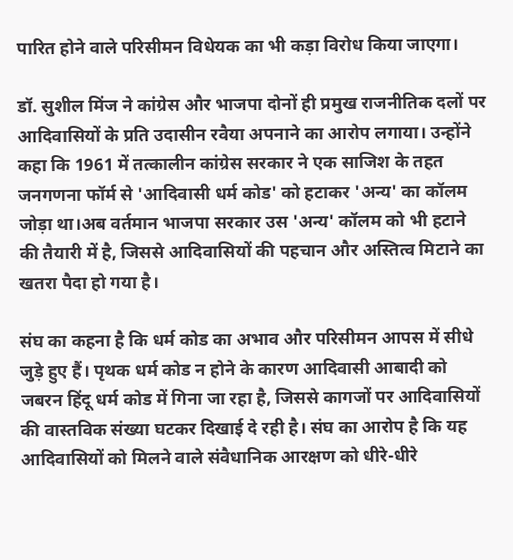पारित होने वाले परिसीमन विधेयक का भी कड़ा विरोध किया जाएगा।

डॉ. सुशील मिंज ने कांग्रेस और भाजपा दोनों ही प्रमुख राजनीतिक दलों पर आदिवासियों के प्रति उदासीन रवैया अपनाने का आरोप लगाया। उन्होंने कहा कि 1961 में तत्कालीन कांग्रेस सरकार ने एक साजिश के तहत जनगणना फॉर्म से 'आदिवासी धर्म कोड' को हटाकर 'अन्य' का कॉलम जोड़ा था।अब वर्तमान भाजपा सरकार उस 'अन्य' कॉलम को भी हटाने की तैयारी में है, जिससे आदिवासियों की पहचान और अस्तित्व मिटाने का खतरा पैदा हो गया है।

संघ का कहना है कि धर्म कोड का अभाव और परिसीमन आपस में सीधे जुड़े हुए हैं। पृथक धर्म कोड न होने के कारण आदिवासी आबादी को जबरन हिंदू धर्म कोड में गिना जा रहा है, जिससे कागजों पर आदिवासियों की वास्तविक संख्या घटकर दिखाई दे रही है। संघ का आरोप है कि यह आदिवासियों को मिलने वाले संवैधानिक आरक्षण को धीरे-धीरे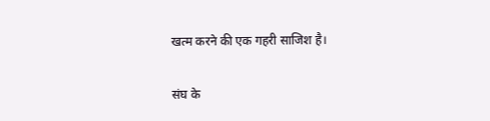खत्म करने की एक गहरी साजिश है।

संघ के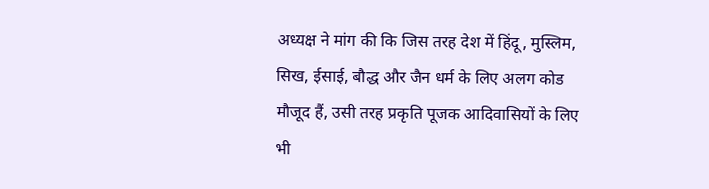अध्यक्ष ने मांग की कि जिस तरह देश में हिंदू, मुस्लिम, सिख, ईसाई, बौद्ध और जैन धर्म के लिए अलग कोड मौजूद हैं, उसी तरह प्रकृति पूजक आदिवासियों के लिए भी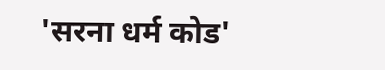'सरना धर्म कोड'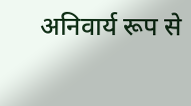अनिवार्य रूप से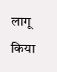लागू किया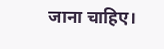जाना चाहिए।